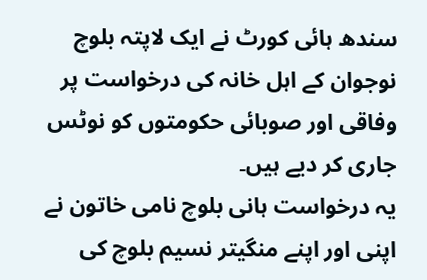سندھ ہائی کورٹ نے ایک لاپتہ بلوچ نوجوان کے اہل خانہ کی درخواست پر وفاقی اور صوبائی حکومتوں کو نوٹس جاری کر دیے ہیں۔
یہ درخواست ہانی بلوچ نامی خاتون نے اپنی اور اپنے منگیتر نسیم بلوچ کی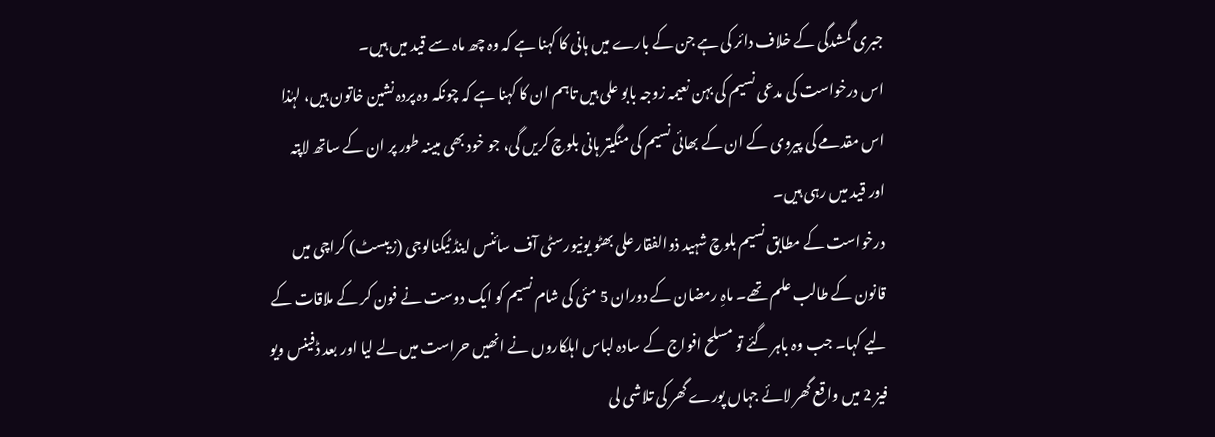جبری گمشدگی کے خلاف دائر کی ہے جن کے بارے میں ہانی کا کہنا ہے کہ وہ چھ ماہ سے قید میں ہیں۔
اس درخواست کی مدعی نسیم کی بہن نعیمہ زوجہ بابو علی ہیں تاہم ان کا کہنا ہے کہ چونکہ وہ پردہ نشین خاتون ہیں، لہٰذا اس مقدمے کی پیروی کے ان کے بھائی نسیم کی منگیتر ہانی بلوچ کریں گی، جو خود بھی مبینہ طور پر ان کے ساتھ لاپتہ اور قید میں رہی ہیں۔
درخواست کے مطابق نسیم بلوچ شہید ذوالفقار علی بھٹو یونیورسٹی آف سائنس اینڈ ٹیکنالوجی (زیبسٹ) کراچی میں قانون کے طالب علم تھے۔ ماہِ رمضان کے دوران 5 مئی کی شام نسیم کو ایک دوست نے فون کر کے ملاقات کے لیے کہا۔ جب وہ باہر گئے تو مسلح افواج کے سادہ لباس اہلکاروں نے انھیں حراست میں لے لیا اور بعد ڈفینس ویو فیز 2 میں واقع گھر لائے جہاں پورے گھر کی تلاشی لی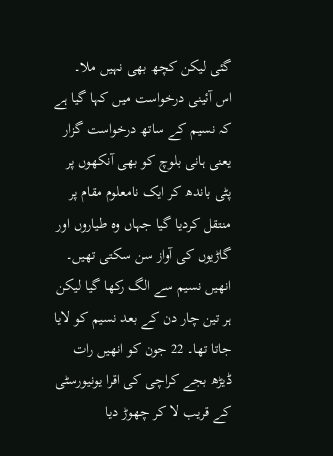گئی لیکن کچھ بھی نہیں ملا۔
اس آئینی درخواست میں کہا گیا ہے کہ نسیم کے ساتھ درخواست گزار یعنی ہانی بلوچ کو بھی آنکھوں پر پٹی باندھ کر ایک نامعلوم مقام پر منتقل کردیا گیا جہاں وہ طیاروں اور گاڑیوں کی آواز سن سکتی تھیں۔ انھیں نسیم سے الگ رکھا گیا لیکن ہر تین چار دن کے بعد نسیم کو لایا جاتا تھا۔ 22 جون کو انھیں رات ڈیڑھ بجے کراچی کی اقرا یونیورسٹی کے قریب لا کر چھوڑ دیا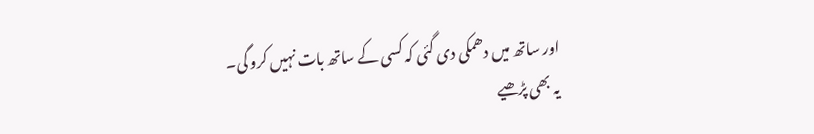اور ساتھ میں دھمکی دی گئی کہ کسی کے ساتھ بات نہیں کرو گی۔
یہ بھی پڑھیے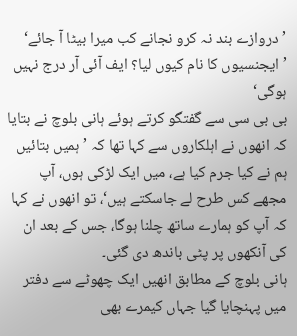’دروازے بند نہ کرو نجانے کب میرا بیٹا آ جائے‘
’ایجنسیوں کا نام کیوں لیا؟ ایف آئی آر درج نہیں ہوگی‘
بی بی سی سے گفتگو کرتے ہوئے ہانی بلوچ نے بتایا کہ انھوں نے اہلکاروں سے کہا تھا کہ ’ہمیں بتائیں ہم نے کیا جرم کیا ہے، میں ایک لڑکی ہوں، آپ مجھے کس طرح لے جاسکتے ہیں‘، تو انھوں نے کہا کہ آپ کو ہمارے ساتھ چلنا ہوگا، جس کے بعد ان کی آنکھوں پر پٹی باندھ دی گئی۔
ہانی بلوچ کے مطابق انھیں ایک چھوٹے سے دفتر میں پہنچایا گیا جہاں کیمرے بھی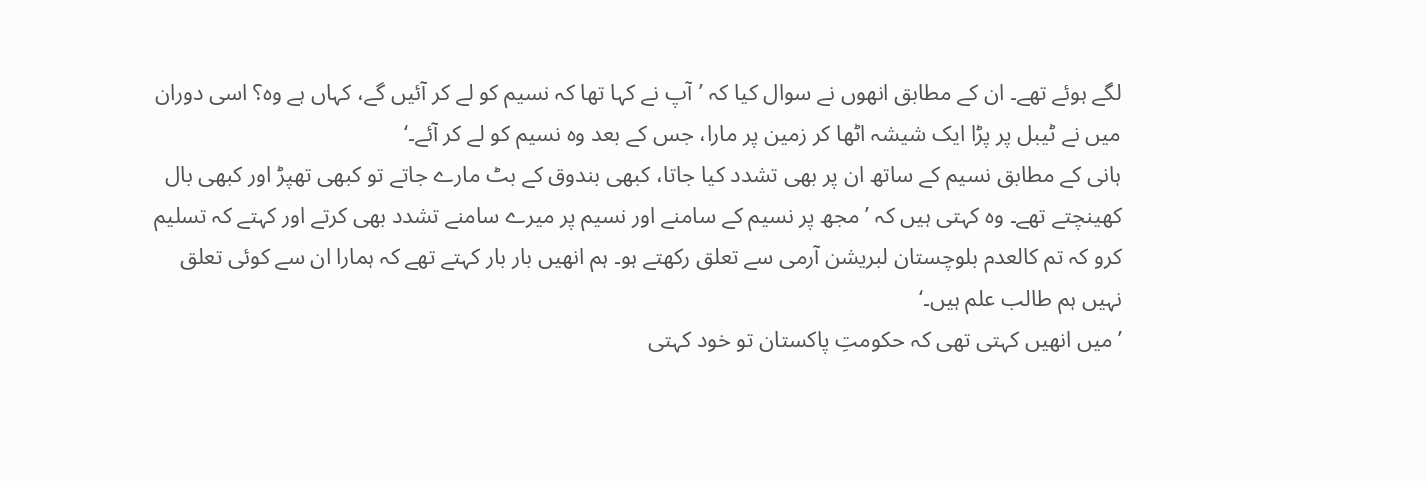لگے ہوئے تھے۔ ان کے مطابق انھوں نے سوال کیا کہ ’آپ نے کہا تھا کہ نسیم کو لے کر آئیں گے، کہاں ہے وہ؟ اسی دوران میں نے ٹیبل پر پڑا ایک شیشہ اٹھا کر زمین پر مارا، جس کے بعد وہ نسیم کو لے کر آئے۔‘
ہانی کے مطابق نسیم کے ساتھ ان پر بھی تشدد کیا جاتا، کبھی بندوق کے بٹ مارے جاتے تو کبھی تھپڑ اور کبھی بال کھینچتے تھے۔ وہ کہتی ہیں کہ ’مجھ پر نسیم کے سامنے اور نسیم پر میرے سامنے تشدد بھی کرتے اور کہتے کہ تسلیم کرو کہ تم کالعدم بلوچستان لبریشن آرمی سے تعلق رکھتے ہو۔ ہم انھیں بار بار کہتے تھے کہ ہمارا ان سے کوئی تعلق نہیں ہم طالب علم ہیں۔‘
’میں انھیں کہتی تھی کہ حکومتِ پاکستان تو خود کہتی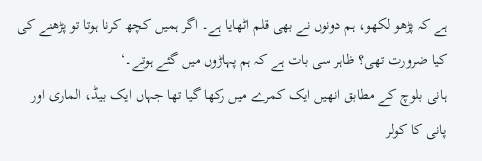ہے کہ پڑھو لکھو، ہم دونوں نے بھی قلم اٹھایا ہے۔ اگر ہمیں کچھ کرنا ہوتا تو پڑھنے کی کیا ضرورت تھی؟ ظاہر سی بات ہے کہ ہم پہاڑوں میں گئے ہوتے۔‘
ہانی بلوچ کے مطابق انھیں ایک کمرے میں رکھا گیا تھا جہاں ایک بیڈ، الماری اور پانی کا کولر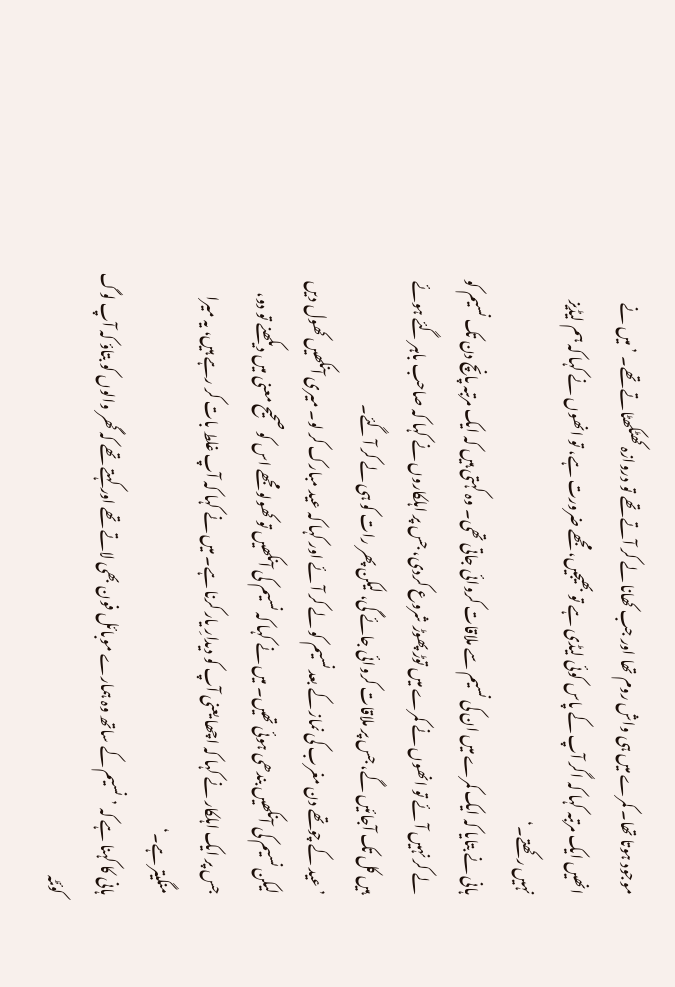موجود ہوتا تھا۔ کمرے میں ہی واش روم تھا اور جب کھانا لے کر آتے تھے تو دروازہ کھٹکھٹاتے تھے۔ ’میں نے انھیں ایک مرتبہ کہا کہ اگر آپ کے پاس کوئی لیڈی ہے تو بھیجیں، مجھے ضرورت ہے، تو انھوں نے کہا کہ ہم لیڈیز نہیں رکھتے۔‘
ہانی نے بتایا کہ ایک کمرے میں ان کی نسیم سے ملاقات کروائی جاتی تھی۔ وہ کہتی ہیں کہ ایک مرتبہ پانچ دن تک نسیم کو لے کر نہیں آئے تو انھوں نے کمرے میں توڑ پھوڑ شروع کردی، جس پر اہلکاروں نے کہا کہ صاحب باہر گئے ہوئے ہیں کل تک آجائیں گے، جس پر ملاقات کروائی جائے گی، لیکن پھر رات کو ہی لے کر آ گئے۔
’عید کے چوتھے دن مغرب کی نماز کے بعد نسیم کو لے کر آئے اور کہا کہ عید مبارک کر لو۔ میری آنکھیں کھول دیں لیکن نسیم کی آنکھیں بندھی ہوئی تھیں۔ میں نے کہا کہ نسیم کی آنکھیں تو کھولو مجھے اس کو صحیح معنی میں دیکھنے تو دو، جس پر ایک اہلکار نے کہا کہ اچھا یعنی آپ کو دیدارِ یار کرنا ہے۔ میں نے کہا کہ آپ غلط بات کر رہے ہیں، یہ میرا منگیتر ہے۔‘
ہانی کا کہنا ہے کہ ’نسیم کے ساتھ وہ ہمارے موبائل فون بھی لاتے تھے اور کہتے تھے کہ گھر والوں کو بتاؤ کہ آپ لوگ کوئٹہ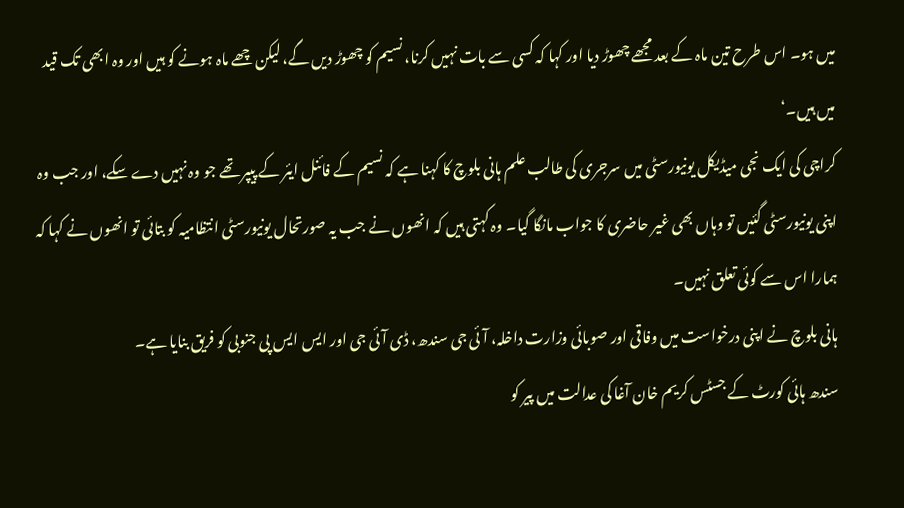میں ہو۔ اس طرح تین ماہ کے بعد مجھے چھوڑ دیا اور کہا کہ کسی سے بات نہیں کرنا، نسیم کو چھوڑ دیں گے، لیکن چھے ماہ ہونے کو ہیں اور وہ ابھی تک قید میں ہیں۔‘
کراچی کی ایک نجی میڈیکل یونیورسٹی میں سرجری کی طالب علم ہانی بلوچ کا کہنا ہے کہ نسیم کے فائنل ایئر کے پیپر تھے جو وہ نہیں دے سکے، اور جب وہ اپنی یونیورسٹی گئیں تو وہاں بھی غیر حاضری کا جواب مانگا گیا۔ وہ کہتی ہیں کہ انھوں نے جب یہ صورتحال یونیورسٹی انتظامیہ کو بتائی تو انھوں نے کہا کہ ہمارا اس سے کوئی تعلق نہیں۔
ہانی بلوچ نے اپنی درخواست میں وفاقی اور صوبائی وزارت داخلہ، آئی جی سندھ، ڈی آئی جی اور ایس ایس پی جنوبی کو فریق بنایا ہے۔
سندھ ہائی کورٹ کے جسٹس کریم خان آغا کی عدالت میں پیر کو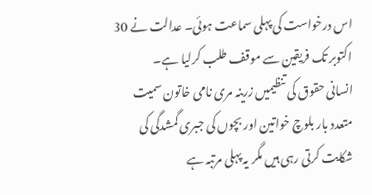اس درخواست کی پہلی سماعت ہوئی۔ عدالت نے 30 اکتوبر تک فریقین سے موقف طلب کرلیا ہے۔
انسانی حقوق کی تنظیمیں زرینہ مری نامی خاتون سمیت متعدد بار بلوچ خواتین اور بچوں کی جبری گمشدگی کی شکایت کرتی رہی ہیں مگر یہ پہلی مرتبہ ہے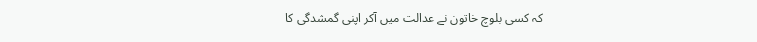کہ کسی بلوچ خاتون نے عدالت میں آکر اپنی گمشدگی کا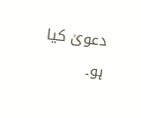دعویٰ کیا ہو۔